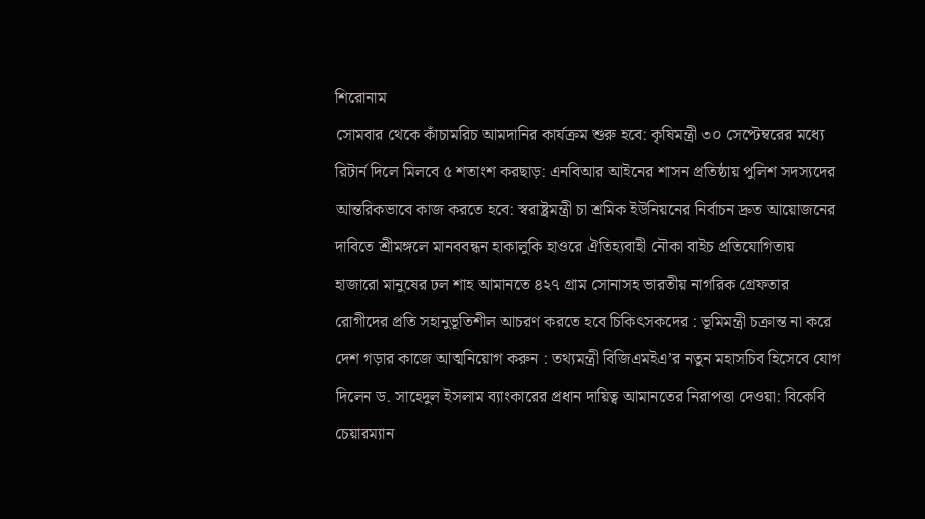শিরোনাম
সোমবার থেকে কাঁচামরিচ আমদানির কার্যক্রম শুরু হবে: কৃষিমন্ত্রী ৩০ সেপ্টেম্বরের মধ্যে রিটার্ন দিলে মিলবে ৫ শতাংশ করছাড়: এনবিআর আইনের শাসন প্রতিষ্ঠায় পুলিশ সদস্যদের আন্তরিকভাবে কাজ করতে হবে: স্বরাষ্ট্রমন্ত্রী চা শ্রমিক ইউনিয়নের নির্বাচন দ্রুত আয়োজনের দাবিতে শ্রীমঙ্গলে মানববন্ধন হাকালুকি হাওরে ঐতিহ্যবাহী নৌকা বাইচ প্রতিযোগিতায় হাজারো মানুষের ঢল শাহ আমানতে ৪২৭ গ্রাম সোনাসহ ভারতীয় নাগরিক গ্রেফতার রোগীদের প্রতি সহানুভূতিশীল আচরণ করতে হবে চিকিৎসকদের : ভূমিমন্ত্রী চক্রান্ত না করে দেশ গড়ার কাজে আত্মনিয়োগ করুন : তথ্যমন্ত্রী বিজিএমইএ’র নতুন মহাসচিব হিসেবে যোগ দিলেন ড. সাহেদুল ইসলাম ব্যাংকারের প্রধান দায়িত্ব আমানতের নিরাপত্তা দেওয়া: বিকেবি চেয়ারম্যান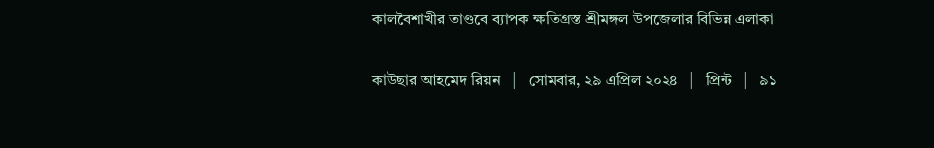কালবৈশাখীর তাণ্ডবে ব্যাপক ক্ষতিগ্রস্ত শ্রীমঙ্গল উপজেলার বিভিন্ন এলাকা

কাউছার আহমেদ রিয়ন   |   সোমবার, ২৯ এপ্রিল ২০২৪   |   প্রিন্ট   |   ৯১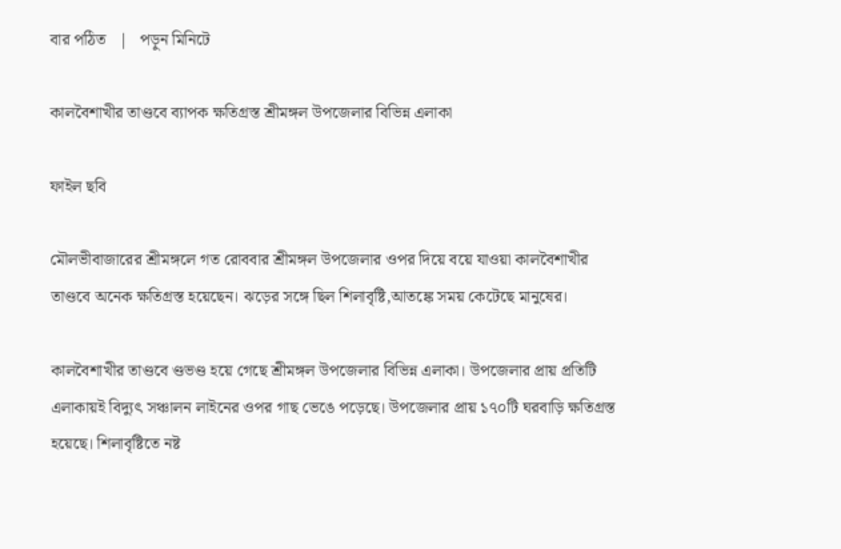বার পঠিত   |   পড়ুন মিনিটে

কালবৈশাখীর তাণ্ডবে ব্যাপক ক্ষতিগ্রস্ত শ্রীমঙ্গল উপজেলার বিভিন্ন এলাকা

ফাইল ছবি

মৌলভীবাজারের শ্রীমঙ্গলে গত রোববার শ্রীমঙ্গল উপজেলার ওপর দিয়ে বয়ে যাওয়া কালবৈশাখীর তাণ্ডবে অনেক ক্ষতিগ্রস্ত হয়েছেন। ঝড়ের সঙ্গে ছিল শিলাবৃষ্টি,আতঙ্কে সময় কেটেছে মানুষের।

কালবৈশাখীর তাণ্ডবে ণ্ডভণ্ড হয়ে গেছে শ্রীমঙ্গল উপজেলার বিভিন্ন এলাকা। উপজেলার প্রায় প্রতিটি এলাকায়ই বিদ্যুৎ সঞ্চালন লাইনের ওপর গাছ ভেঙে পড়েছে। উপজেলার প্রায় ১৭০টি ঘরবাড়ি ক্ষতিগ্রস্ত হয়েছে। শিলাবৃষ্টিতে নষ্ট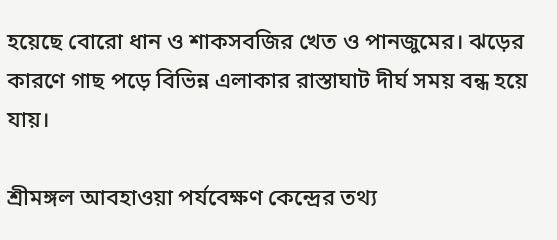হয়েছে বোরো ধান ও শাকসবজির খেত ও পানজুমের। ঝড়ের কারণে গাছ পড়ে বিভিন্ন এলাকার রাস্তাঘাট দীর্ঘ সময় বন্ধ হয়ে যায়।

শ্রীমঙ্গল আবহাওয়া পর্যবেক্ষণ কেন্দ্রের তথ্য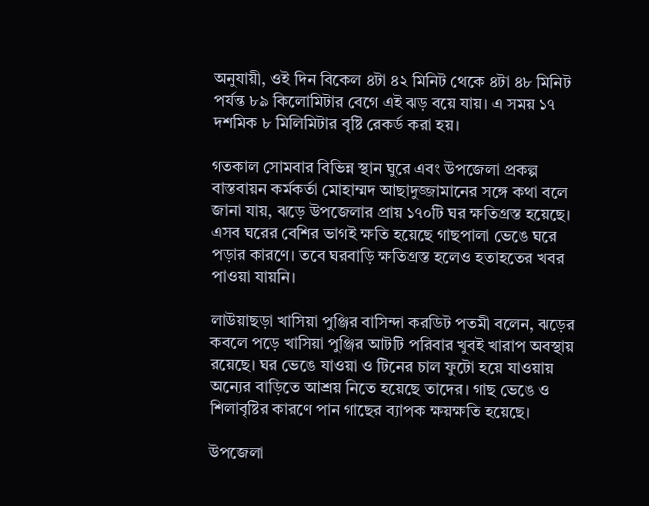অনুযায়ী, ওই দিন বিকেল ৪টা ৪২ মিনিট থেকে ৪টা ৪৮ মিনিট পর্যন্ত ৮৯ কিলোমিটার বেগে এই ঝড় বয়ে যায়। এ সময় ১৭ দশমিক ৮ মিলিমিটার বৃষ্টি রেকর্ড করা হয়।

গতকাল সোমবার বিভিন্ন স্থান ঘুরে এবং উপজেলা প্রকল্প বাস্তবায়ন কর্মকর্তা মোহাম্মদ আছাদুজ্জামানের সঙ্গে কথা বলে জানা যায়, ঝড়ে উপজেলার প্রায় ১৭০টি ঘর ক্ষতিগ্রস্ত হয়েছে। এসব ঘরের বেশির ভাগই ক্ষতি হয়েছে গাছপালা ভেঙে ঘরে পড়ার কারণে। তবে ঘরবাড়ি ক্ষতিগ্রস্ত হলেও হতাহতের খবর পাওয়া যায়নি।

লাউয়াছড়া খাসিয়া পুঞ্জির বাসিন্দা করডিট পতমী বলেন, ঝড়ের কবলে পড়ে খাসিয়া পুঞ্জির আটটি পরিবার খুবই খারাপ অবস্থায় রয়েছে। ঘর ভেঙে যাওয়া ও টিনের চাল ফুটো হয়ে যাওয়ায় অন্যের বাড়িতে আশ্রয় নিতে হয়েছে তাদের। গাছ ভেঙে ও শিলাবৃষ্টির কারণে পান গাছের ব্যাপক ক্ষয়ক্ষতি হয়েছে।

উপজেলা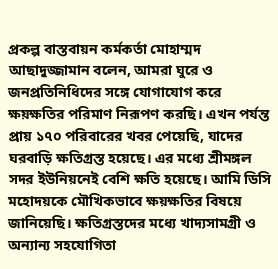প্রকল্প বাস্তবায়ন কর্মকর্তা মোহাম্মদ আছাদুজ্জামান বলেন, আমরা ঘুরে ও জনপ্রতিনিধিদের সঙ্গে যোগাযোগ করে ক্ষয়ক্ষতির পরিমাণ নিরূপণ করছি। এখন পর্যন্ত প্রায় ১৭০ পরিবারের খবর পেয়েছি, যাদের ঘরবাড়ি ক্ষতিগ্রস্ত হয়েছে। এর মধ্যে শ্রীমঙ্গল সদর ইউনিয়নেই বেশি ক্ষতি হয়েছে। আমি ডিসি মহোদয়কে মৌখিকভাবে ক্ষয়ক্ষতির বিষয়ে জানিয়েছি। ক্ষতিগ্রস্তদের মধ্যে খাদ্যসামগ্রী ও অন্যান্য সহযোগিতা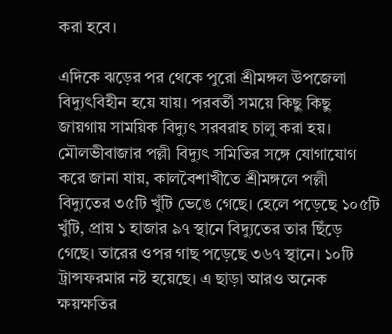করা হবে।

এদিকে ঝড়ের পর থেকে পুরো শ্রীমঙ্গল উপজেলা বিদ্যুৎবিহীন হয়ে যায়। পরবর্তী সময়ে কিছু কিছু জায়গায় সাময়িক বিদ্যুৎ সরবরাহ চালু করা হয়। মৌলভীবাজার পল্লী বিদ্যুৎ সমিতির সঙ্গে যোগাযোগ করে জানা যায়, কালবৈশাখীতে শ্রীমঙ্গলে পল্লী বিদ্যুতের ৩৫টি খুঁটি ভেঙে গেছে। হেলে পড়েছে ১০৫টি খুঁটি, প্রায় ১ হাজার ৯৭ স্থানে বিদ্যুতের তার ছিঁড়ে গেছে। তারের ওপর গাছ পড়েছে ৩৬৭ স্থানে। ১০টি ট্রান্সফরমার নষ্ট হয়েছে। এ ছাড়া আরও অনেক ক্ষয়ক্ষতির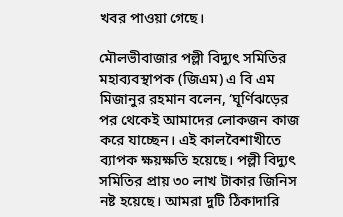খবর পাওয়া গেছে।

মৌলভীবাজার পল্লী বিদ্যুৎ সমিতির মহাব্যবস্থাপক (জিএম) এ বি এম মিজানুর রহমান বলেন, ‘ঘূর্ণিঝড়ের পর থেকেই আমাদের লোকজন কাজ করে যাচ্ছেন। এই কালবৈশাখীতে ব্যাপক ক্ষয়ক্ষতি হয়েছে। পল্লী বিদ্যুৎ সমিতির প্রায় ৩০ লাখ টাকার জিনিস নষ্ট হয়েছে। আমরা দুটি ঠিকাদারি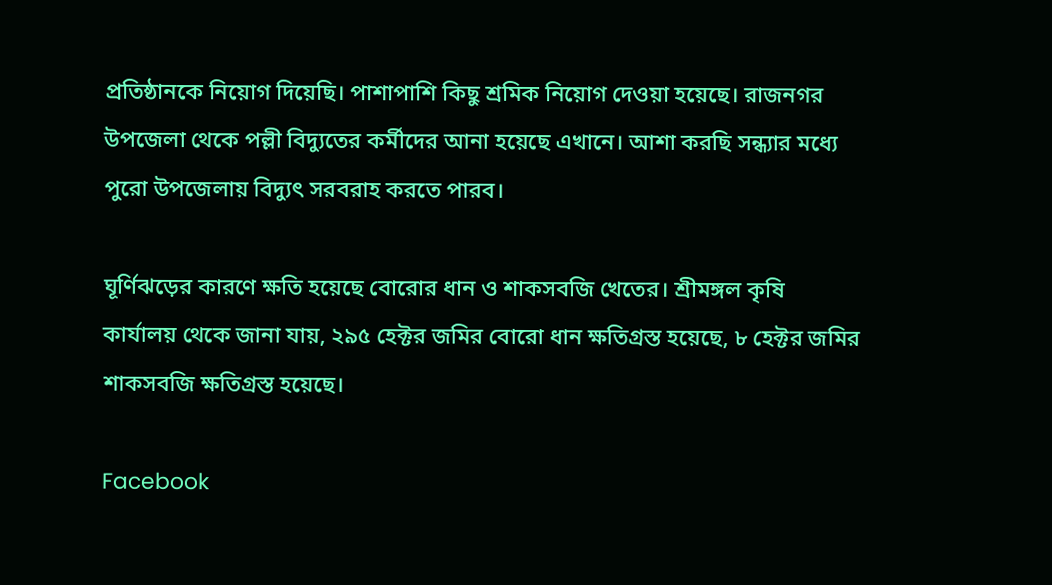প্রতিষ্ঠানকে নিয়োগ দিয়েছি। পাশাপাশি কিছু শ্রমিক নিয়োগ দেওয়া হয়েছে। রাজনগর উপজেলা থেকে পল্লী বিদ্যুতের কর্মীদের আনা হয়েছে এখানে। আশা করছি সন্ধ্যার মধ্যে পুরো উপজেলায় বিদ্যুৎ সরবরাহ করতে পারব।

ঘূর্ণিঝড়ের কারণে ক্ষতি হয়েছে বোরোর ধান ও শাকসবজি খেতের। শ্রীমঙ্গল কৃষি কার্যালয় থেকে জানা যায়, ২৯৫ হেক্টর জমির বোরো ধান ক্ষতিগ্রস্ত হয়েছে, ৮ হেক্টর জমির শাকসবজি ক্ষতিগ্রস্ত হয়েছে।

Facebook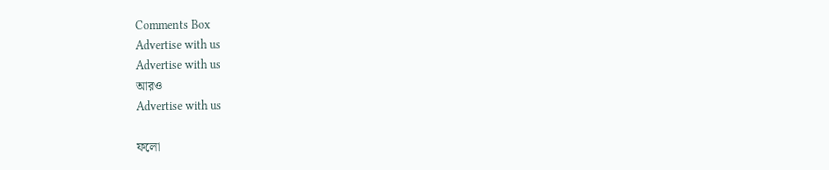Comments Box
Advertise with us
Advertise with us
আরও
Advertise with us

ফলো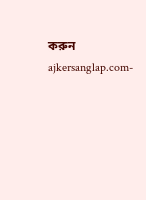করুন ajkersanglap.com-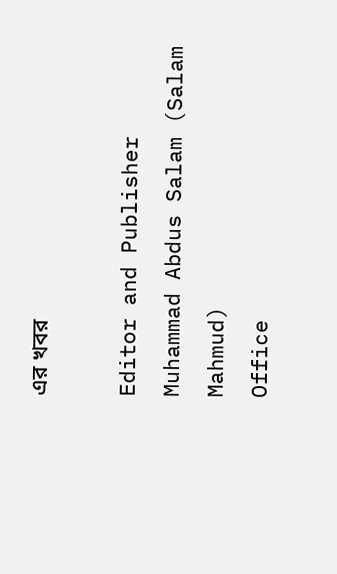এর খবর

Editor and Publisher
Muhammad Abdus Salam (Salam Mahmud)
Office